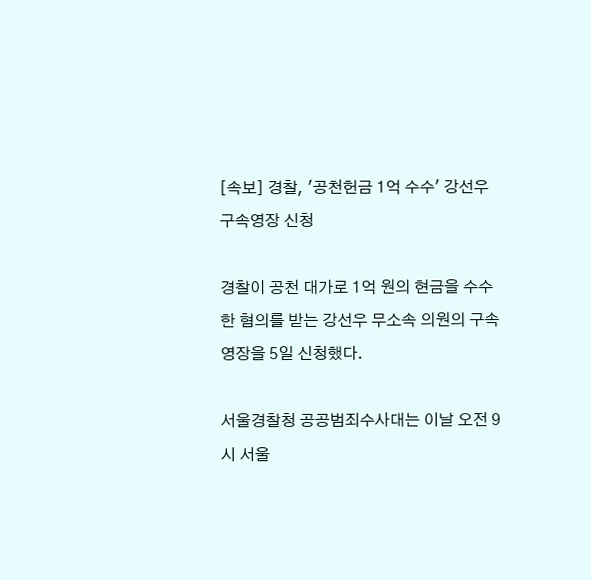[속보] 경찰, '공천헌금 1억 수수' 강선우 구속영장 신청

경찰이 공천 대가로 1억 원의 현금을 수수한 혐의를 받는 강선우 무소속 의원의 구속영장을 5일 신청했다.

서울경찰청 공공범죄수사대는 이날 오전 9시 서울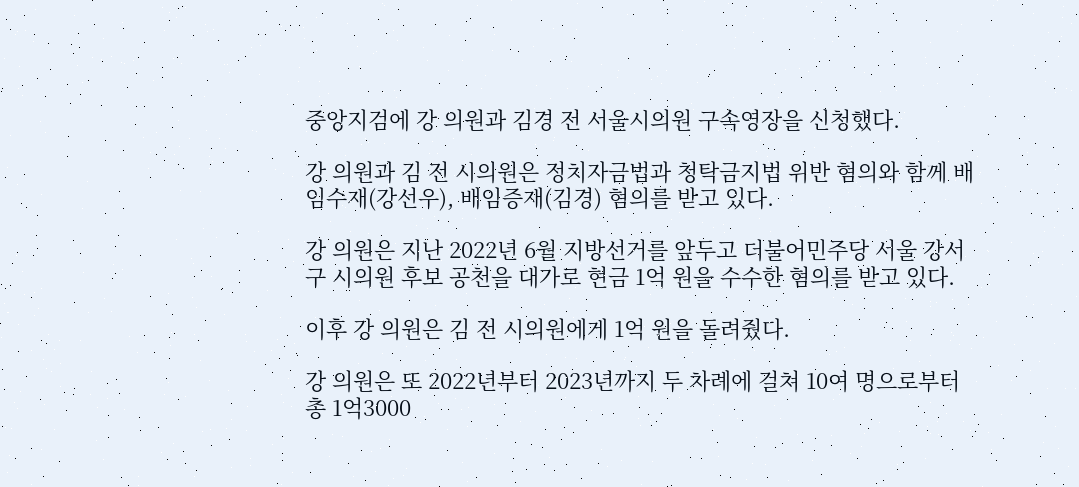중앙지검에 강 의원과 김경 전 서울시의원 구속영장을 신청했다.

강 의원과 김 전 시의원은 정치자금법과 청탁금지법 위반 혐의와 함께 배임수재(강선우), 배임증재(김경) 혐의를 받고 있다.

강 의원은 지난 2022년 6월 지방선거를 앞두고 더불어민주당 서울 강서구 시의원 후보 공천을 대가로 현금 1억 원을 수수한 혐의를 받고 있다.

이후 강 의원은 김 전 시의원에게 1억 원을 돌려줬다.

강 의원은 또 2022년부터 2023년까지 두 차례에 걸쳐 10여 명으로부터 총 1억3000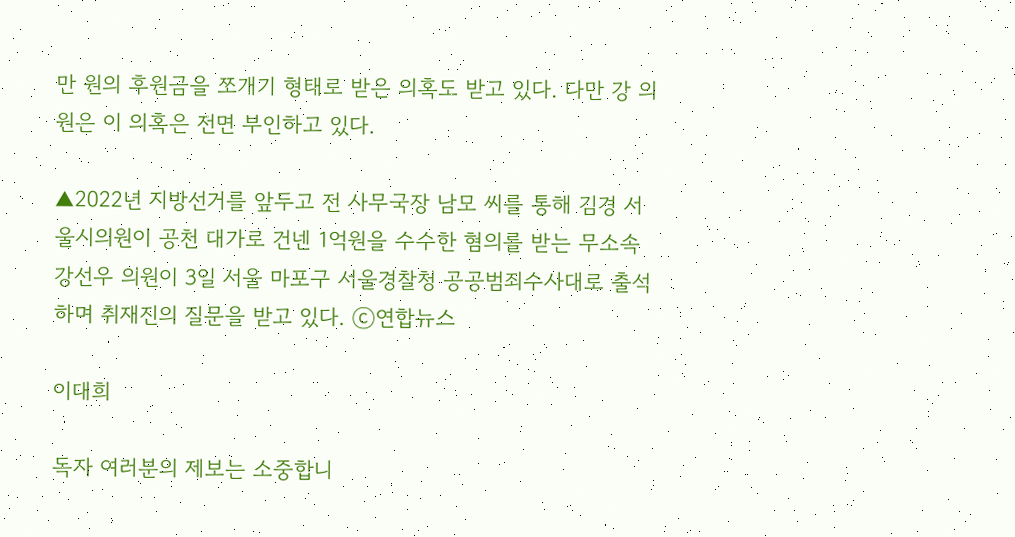만 원의 후원금을 쪼개기 형태로 받은 의혹도 받고 있다. 다만 강 의원은 이 의혹은 전면 부인하고 있다.

▲2022년 지방선거를 앞두고 전 사무국장 남모 씨를 통해 김경 서울시의원이 공천 대가로 건넨 1억원을 수수한 혐의를 받는 무소속 강선우 의원이 3일 서울 마포구 서울경찰청 공공범죄수사대로 출석하며 취재진의 질문을 받고 있다. ⓒ연합뉴스

이대희

독자 여러분의 제보는 소중합니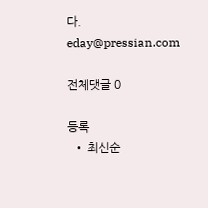다. eday@pressian.com

전체댓글 0

등록
  • 최신순